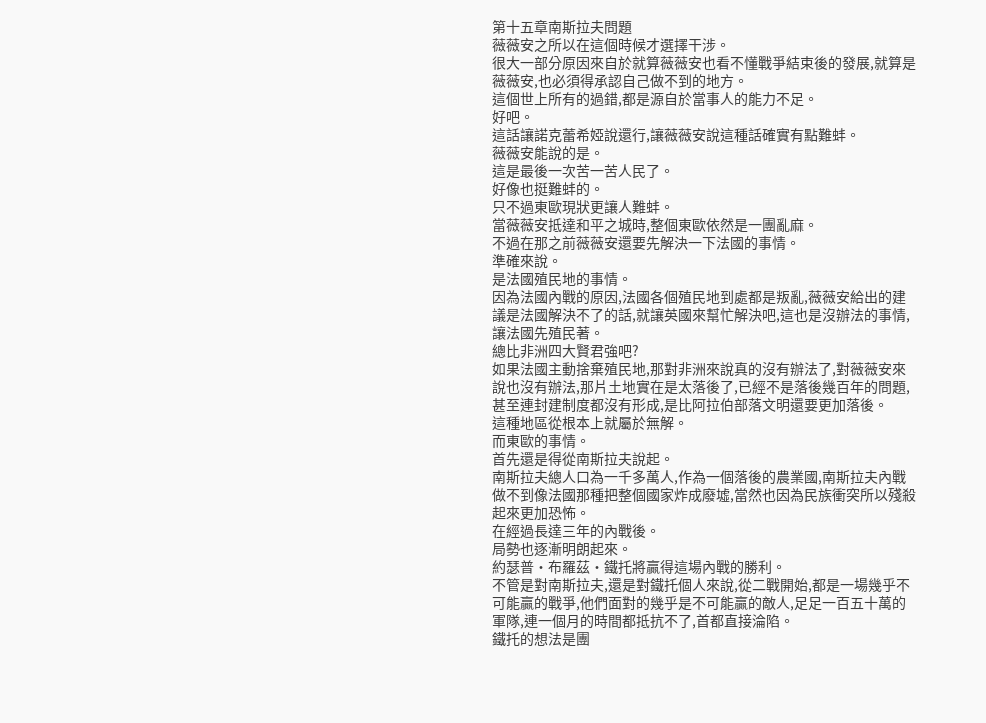第十五章南斯拉夫問題
薇薇安之所以在這個時候才選擇干涉。
很大一部分原因來自於就算薇薇安也看不懂戰爭結束後的發展,就算是薇薇安,也必須得承認自己做不到的地方。
這個世上所有的過錯,都是源自於當事人的能力不足。
好吧。
這話讓諾克蕾希婭說還行,讓薇薇安說這種話確實有點難蚌。
薇薇安能說的是。
這是最後一次苦一苦人民了。
好像也挺難蚌的。
只不過東歐現狀更讓人難蚌。
當薇薇安抵達和平之城時,整個東歐依然是一團亂麻。
不過在那之前薇薇安還要先解決一下法國的事情。
準確來說。
是法國殖民地的事情。
因為法國內戰的原因,法國各個殖民地到處都是叛亂,薇薇安給出的建議是法國解決不了的話,就讓英國來幫忙解決吧,這也是沒辦法的事情,讓法國先殖民著。
總比非洲四大賢君強吧?
如果法國主動捨棄殖民地,那對非洲來說真的沒有辦法了,對薇薇安來說也沒有辦法,那片土地實在是太落後了,已經不是落後幾百年的問題,甚至連封建制度都沒有形成,是比阿拉伯部落文明還要更加落後。
這種地區從根本上就屬於無解。
而東歐的事情。
首先還是得從南斯拉夫說起。
南斯拉夫總人口為一千多萬人,作為一個落後的農業國,南斯拉夫內戰做不到像法國那種把整個國家炸成廢墟,當然也因為民族衝突所以殘殺起來更加恐怖。
在經過長達三年的內戰後。
局勢也逐漸明朗起來。
約瑟普·布羅茲·鐵托將贏得這場內戰的勝利。
不管是對南斯拉夫,還是對鐵托個人來說,從二戰開始,都是一場幾乎不可能贏的戰爭,他們面對的幾乎是不可能贏的敵人,足足一百五十萬的軍隊,連一個月的時間都抵抗不了,首都直接淪陷。
鐵托的想法是團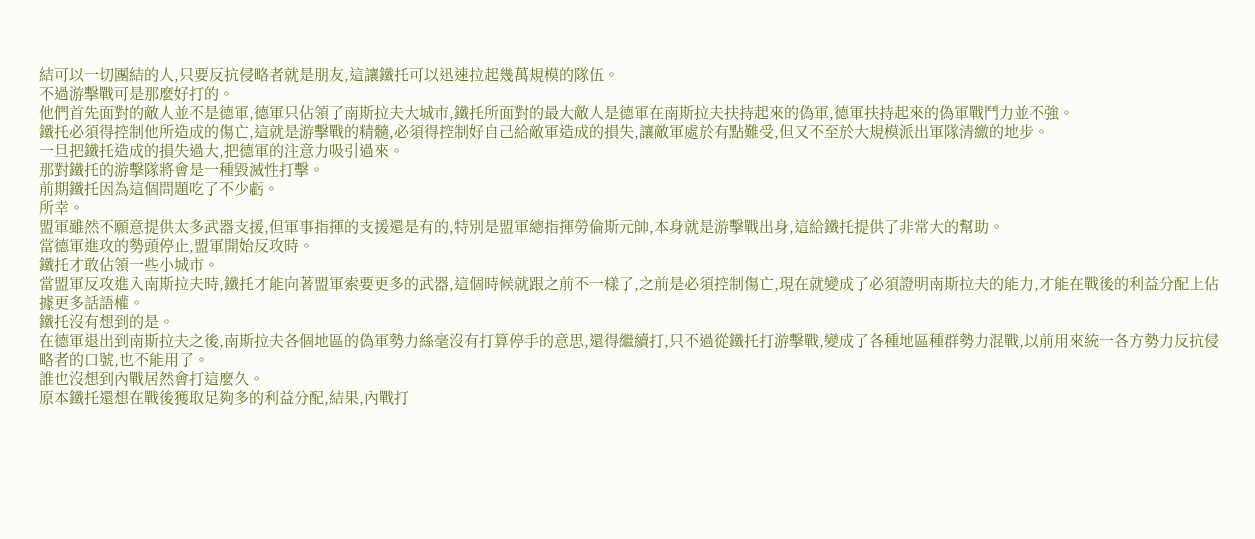結可以一切團結的人,只要反抗侵略者就是朋友,這讓鐵托可以迅速拉起幾萬規模的隊伍。
不過游擊戰可是那麼好打的。
他們首先面對的敵人並不是德軍,德軍只佔領了南斯拉夫大城市,鐵托所面對的最大敵人是德軍在南斯拉夫扶持起來的偽軍,德軍扶持起來的偽軍戰鬥力並不強。
鐵托必須得控制他所造成的傷亡,這就是游擊戰的精髓,必須得控制好自己給敵軍造成的損失,讓敵軍處於有點難受,但又不至於大規模派出軍隊清繳的地步。
一旦把鐵托造成的損失過大,把德軍的注意力吸引過來。
那對鐵托的游擊隊將會是一種毀滅性打擊。
前期鐵托因為這個問題吃了不少虧。
所幸。
盟軍雖然不願意提供太多武器支援,但軍事指揮的支援還是有的,特別是盟軍總指揮勞倫斯元帥,本身就是游擊戰出身,這給鐵托提供了非常大的幫助。
當德軍進攻的勢頭停止,盟軍開始反攻時。
鐵托才敢佔領一些小城市。
當盟軍反攻進入南斯拉夫時,鐵托才能向著盟軍索要更多的武器,這個時候就跟之前不一樣了,之前是必須控制傷亡,現在就變成了必須證明南斯拉夫的能力,才能在戰後的利益分配上佔據更多話語權。
鐵托沒有想到的是。
在德軍退出到南斯拉夫之後,南斯拉夫各個地區的偽軍勢力絲毫沒有打算停手的意思,還得繼續打,只不過從鐵托打游擊戰,變成了各種地區種群勢力混戰,以前用來統一各方勢力反抗侵略者的口號,也不能用了。
誰也沒想到內戰居然會打這麼久。
原本鐵托還想在戰後獲取足夠多的利益分配,結果,內戰打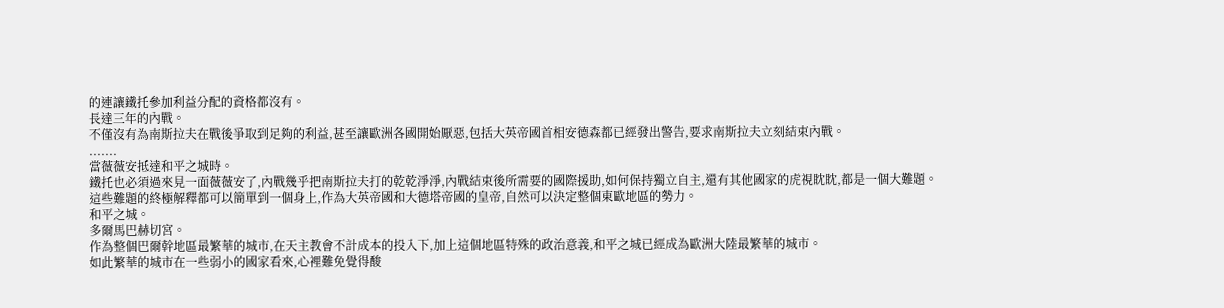的連讓鐵托參加利益分配的資格都沒有。
長達三年的內戰。
不僅沒有為南斯拉夫在戰後爭取到足夠的利益,甚至讓歐洲各國開始厭惡,包括大英帝國首相安德森都已經發出警告,要求南斯拉夫立刻結束內戰。
.......
當薇薇安抵達和平之城時。
鐵托也必須過來見一面薇薇安了,內戰幾乎把南斯拉夫打的乾乾淨淨,內戰結束後所需要的國際援助,如何保持獨立自主,還有其他國家的虎視眈眈,都是一個大難題。
這些難題的終極解釋都可以簡單到一個身上,作為大英帝國和大德塔帝國的皇帝,自然可以決定整個東歐地區的勢力。
和平之城。
多爾馬巴赫切宮。
作為整個巴爾幹地區最繁華的城市,在天主教會不計成本的投入下,加上這個地區特殊的政治意義,和平之城已經成為歐洲大陸最繁華的城市。
如此繁華的城市在一些弱小的國家看來,心裡難免覺得酸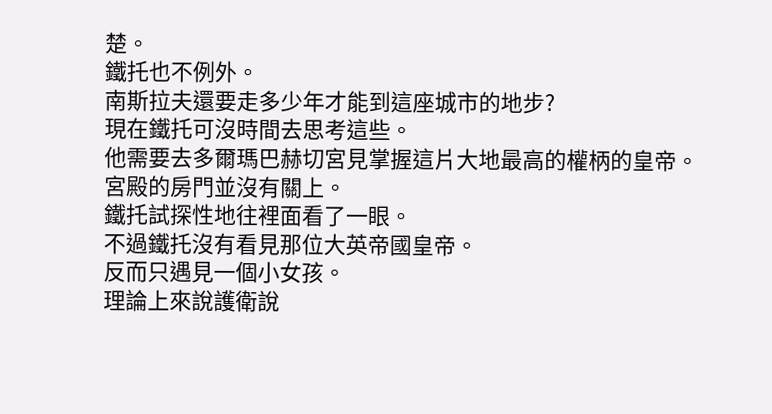楚。
鐵托也不例外。
南斯拉夫還要走多少年才能到這座城市的地步?
現在鐵托可沒時間去思考這些。
他需要去多爾瑪巴赫切宮見掌握這片大地最高的權柄的皇帝。
宮殿的房門並沒有關上。
鐵托試探性地往裡面看了一眼。
不過鐵托沒有看見那位大英帝國皇帝。
反而只遇見一個小女孩。
理論上來說護衛說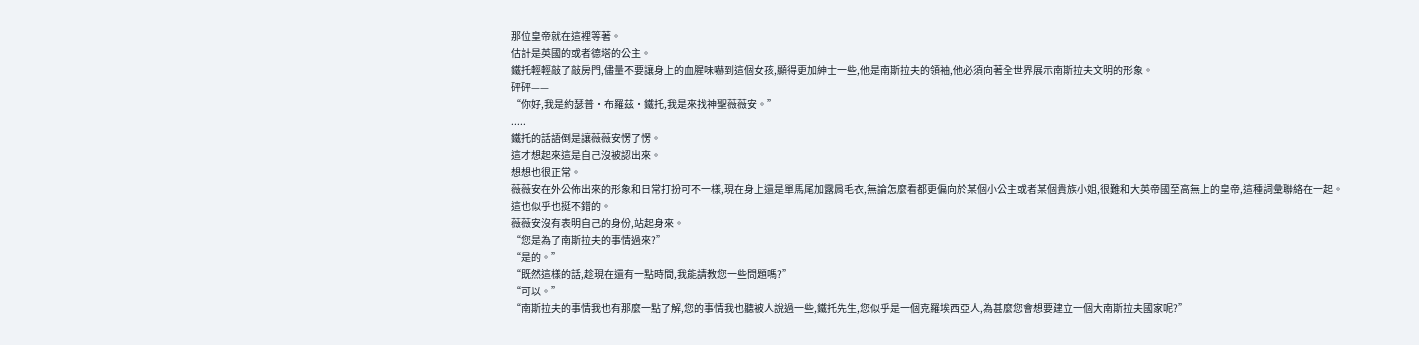那位皇帝就在這裡等著。
估計是英國的或者德塔的公主。
鐵托輕輕敲了敲房門,儘量不要讓身上的血腥味嚇到這個女孩,顯得更加紳士一些,他是南斯拉夫的領袖,他必須向著全世界展示南斯拉夫文明的形象。
砰砰——
“你好,我是約瑟普·布羅茲·鐵托,我是來找神聖薇薇安。”
.....
鐵托的話語倒是讓薇薇安愣了愣。
這才想起來這是自己沒被認出來。
想想也很正常。
薇薇安在外公佈出來的形象和日常打扮可不一樣,現在身上還是單馬尾加露肩毛衣,無論怎麼看都更偏向於某個小公主或者某個貴族小姐,很難和大英帝國至高無上的皇帝,這種詞彙聯絡在一起。
這也似乎也挺不錯的。
薇薇安沒有表明自己的身份,站起身來。
“您是為了南斯拉夫的事情過來?”
“是的。”
“既然這樣的話,趁現在還有一點時間,我能請教您一些問題嗎?”
“可以。”
“南斯拉夫的事情我也有那麼一點了解,您的事情我也聽被人說過一些,鐵托先生,您似乎是一個克羅埃西亞人,為甚麼您會想要建立一個大南斯拉夫國家呢?”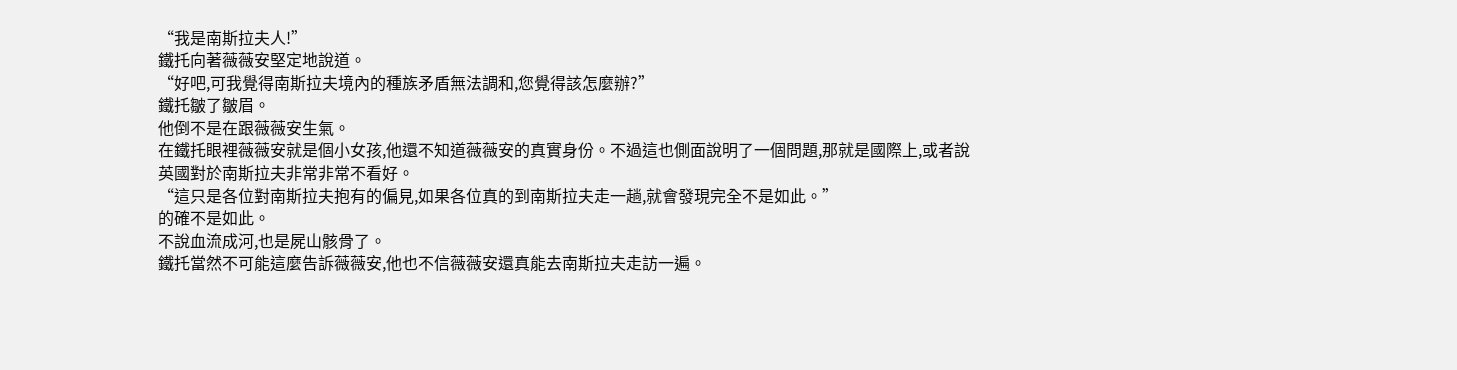“我是南斯拉夫人!”
鐵托向著薇薇安堅定地說道。
“好吧,可我覺得南斯拉夫境內的種族矛盾無法調和,您覺得該怎麼辦?”
鐵托皺了皺眉。
他倒不是在跟薇薇安生氣。
在鐵托眼裡薇薇安就是個小女孩,他還不知道薇薇安的真實身份。不過這也側面說明了一個問題,那就是國際上,或者說英國對於南斯拉夫非常非常不看好。
“這只是各位對南斯拉夫抱有的偏見,如果各位真的到南斯拉夫走一趟,就會發現完全不是如此。”
的確不是如此。
不說血流成河,也是屍山骸骨了。
鐵托當然不可能這麼告訴薇薇安,他也不信薇薇安還真能去南斯拉夫走訪一遍。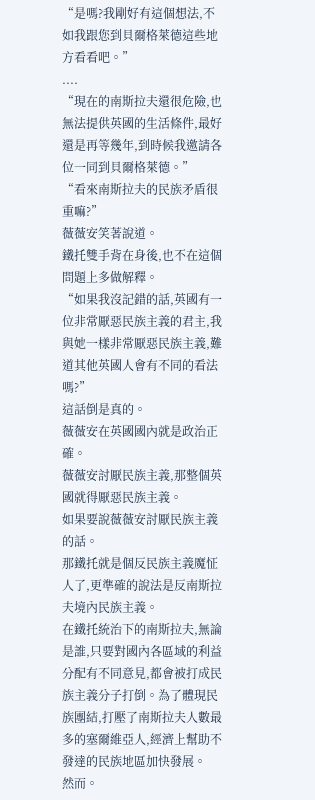“是嗎?我剛好有這個想法,不如我跟您到貝爾格萊德這些地方看看吧。”
....
“現在的南斯拉夫還很危險,也無法提供英國的生活條件,最好還是再等幾年,到時候我邀請各位一同到貝爾格萊德。”
“看來南斯拉夫的民族矛盾很重嘛?”
薇薇安笑著說道。
鐵托雙手背在身後,也不在這個問題上多做解釋。
“如果我沒記錯的話,英國有一位非常厭惡民族主義的君主,我與她一樣非常厭惡民族主義,難道其他英國人會有不同的看法嗎?”
這話倒是真的。
薇薇安在英國國內就是政治正確。
薇薇安討厭民族主義,那整個英國就得厭惡民族主義。
如果要說薇薇安討厭民族主義的話。
那鐵托就是個反民族主義魔怔人了,更準確的說法是反南斯拉夫境內民族主義。
在鐵托統治下的南斯拉夫,無論是誰,只要對國內各區域的利益分配有不同意見,都會被打成民族主義分子打倒。為了體現民族團結,打壓了南斯拉夫人數最多的塞爾維亞人,經濟上幫助不發達的民族地區加快發展。
然而。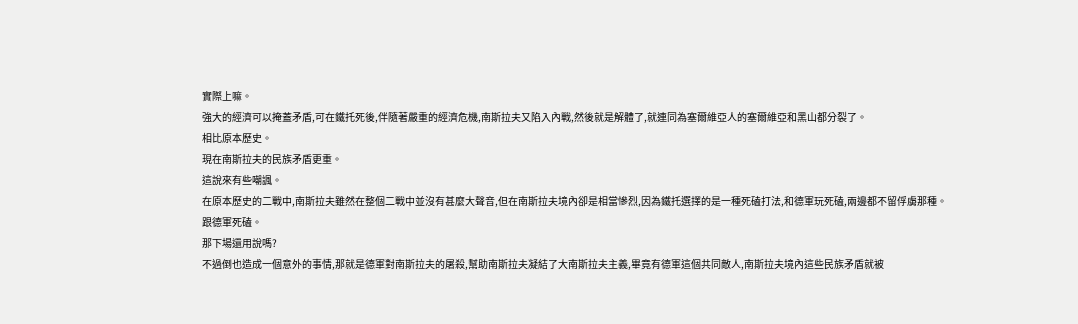實際上嘛。
強大的經濟可以掩蓋矛盾,可在鐵托死後,伴隨著嚴重的經濟危機,南斯拉夫又陷入內戰,然後就是解體了,就連同為塞爾維亞人的塞爾維亞和黑山都分裂了。
相比原本歷史。
現在南斯拉夫的民族矛盾更重。
這說來有些嘲諷。
在原本歷史的二戰中,南斯拉夫雖然在整個二戰中並沒有甚麼大聲音,但在南斯拉夫境內卻是相當慘烈,因為鐵托選擇的是一種死磕打法,和德軍玩死磕,兩邊都不留俘虜那種。
跟德軍死磕。
那下場還用說嗎?
不過倒也造成一個意外的事情,那就是德軍對南斯拉夫的屠殺,幫助南斯拉夫凝結了大南斯拉夫主義,畢竟有德軍這個共同敵人,南斯拉夫境內這些民族矛盾就被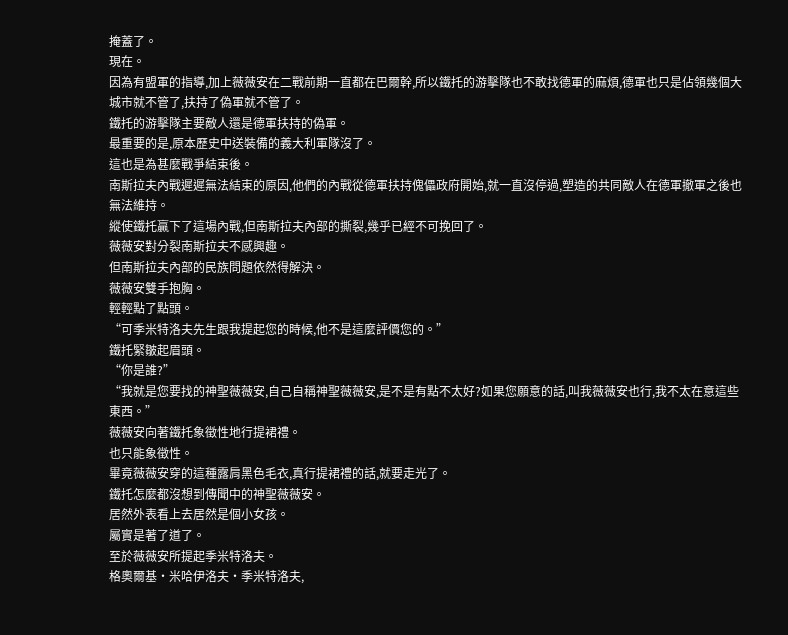掩蓋了。
現在。
因為有盟軍的指導,加上薇薇安在二戰前期一直都在巴爾幹,所以鐵托的游擊隊也不敢找德軍的麻煩,德軍也只是佔領幾個大城市就不管了,扶持了偽軍就不管了。
鐵托的游擊隊主要敵人還是德軍扶持的偽軍。
最重要的是,原本歷史中送裝備的義大利軍隊沒了。
這也是為甚麼戰爭結束後。
南斯拉夫內戰遲遲無法結束的原因,他們的內戰從德軍扶持傀儡政府開始,就一直沒停過,塑造的共同敵人在德軍撤軍之後也無法維持。
縱使鐵托贏下了這場內戰,但南斯拉夫內部的撕裂,幾乎已經不可挽回了。
薇薇安對分裂南斯拉夫不感興趣。
但南斯拉夫內部的民族問題依然得解決。
薇薇安雙手抱胸。
輕輕點了點頭。
“可季米特洛夫先生跟我提起您的時候,他不是這麼評價您的。”
鐵托緊皺起眉頭。
“你是誰?”
“我就是您要找的神聖薇薇安,自己自稱神聖薇薇安,是不是有點不太好?如果您願意的話,叫我薇薇安也行,我不太在意這些東西。”
薇薇安向著鐵托象徵性地行提裙禮。
也只能象徵性。
畢竟薇薇安穿的這種露肩黑色毛衣,真行提裙禮的話,就要走光了。
鐵托怎麼都沒想到傳聞中的神聖薇薇安。
居然外表看上去居然是個小女孩。
屬實是著了道了。
至於薇薇安所提起季米特洛夫。
格奧爾基·米哈伊洛夫·季米特洛夫,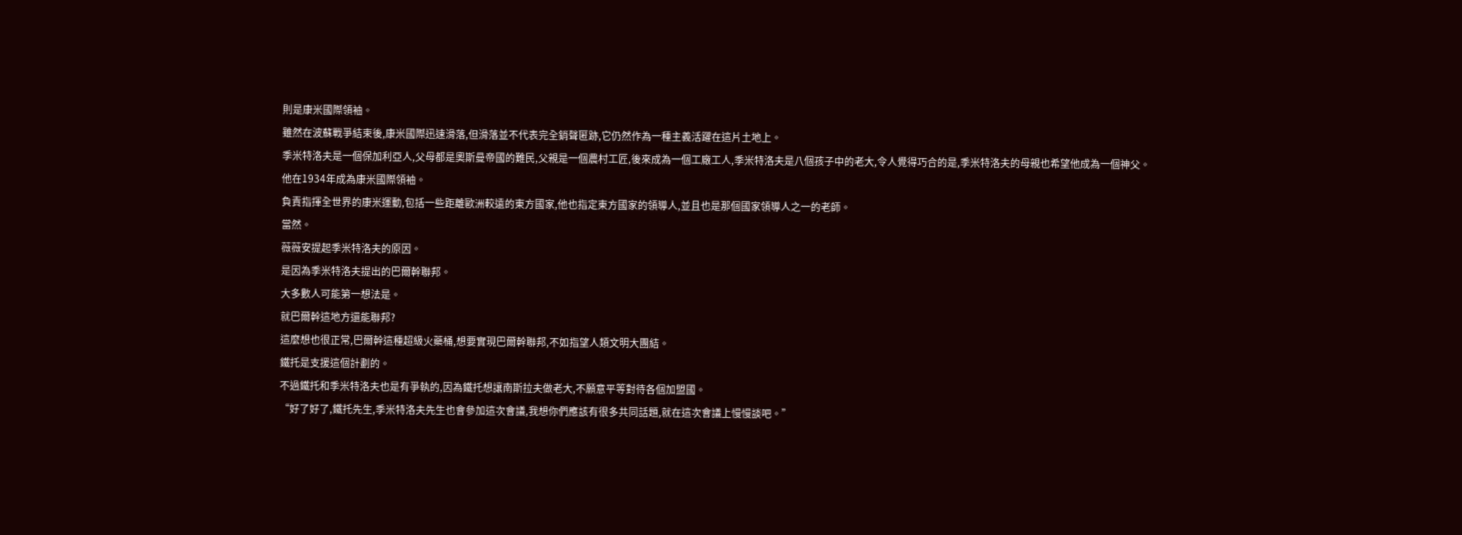則是康米國際領袖。
雖然在波蘇戰爭結束後,康米國際迅速滑落,但滑落並不代表完全銷聲匿跡,它仍然作為一種主義活躍在這片土地上。
季米特洛夫是一個保加利亞人,父母都是奧斯曼帝國的難民,父親是一個農村工匠,後來成為一個工廠工人,季米特洛夫是八個孩子中的老大,令人覺得巧合的是,季米特洛夫的母親也希望他成為一個神父。
他在1934年成為康米國際領袖。
負責指揮全世界的康米運動,包括一些距離歐洲較遠的東方國家,他也指定東方國家的領導人,並且也是那個國家領導人之一的老師。
當然。
薇薇安提起季米特洛夫的原因。
是因為季米特洛夫提出的巴爾幹聯邦。
大多數人可能第一想法是。
就巴爾幹這地方還能聯邦?
這麼想也很正常,巴爾幹這種超級火藥桶,想要實現巴爾幹聯邦,不如指望人類文明大團結。
鐵托是支援這個計劃的。
不過鐵托和季米特洛夫也是有爭執的,因為鐵托想讓南斯拉夫做老大,不願意平等對待各個加盟國。
“好了好了,鐵托先生,季米特洛夫先生也會參加這次會議,我想你們應該有很多共同話題,就在這次會議上慢慢談吧。”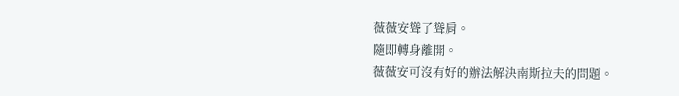薇薇安聳了聳肩。
隨即轉身離開。
薇薇安可沒有好的辦法解決南斯拉夫的問題。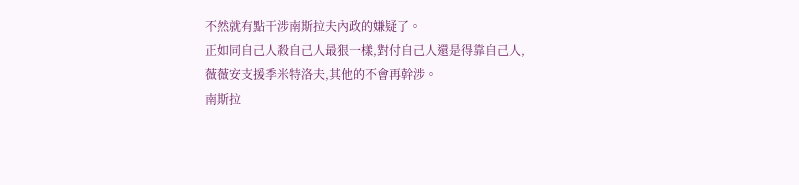不然就有點干涉南斯拉夫內政的嫌疑了。
正如同自己人殺自己人最狠一樣,對付自己人還是得靠自己人,薇薇安支援季米特洛夫,其他的不會再幹涉。
南斯拉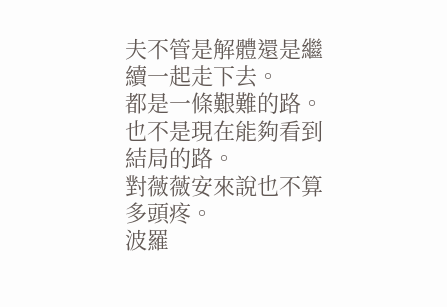夫不管是解體還是繼續一起走下去。
都是一條艱難的路。
也不是現在能夠看到結局的路。
對薇薇安來說也不算多頭疼。
波羅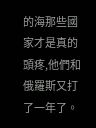的海那些國家才是真的頭疼,他們和俄羅斯又打了一年了。